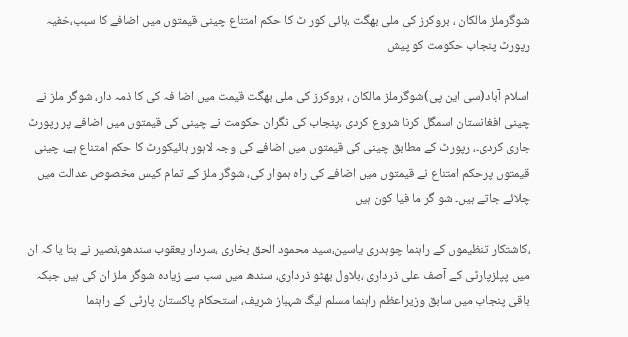شوگرملز مالکان ، بروکرز کی ملی بھگت ،ہائی کور ٹ کا حکم امتناع چینی قیمتوں میں اضافے کا سبب،خفیہ رپورٹ پنجاب حکومت کو پیش

اسلام آباد(سی این پی)شوگرملز مالکان ، بروکرز کی ملی بھگت قیمت میں اضا فہ کی کا ذمہ دار، شوگر ملز نے چینی افغانستان اسمگل کرنا شروع کردی ،پنجاب کی نگران حکومت نے چینی کی قیمتوں میں اضافے پر رپورٹ جاری کردی۔، رپورٹ کے مطابق چینی کی قیمتوں میں اضافے کی وجہ لاہور ہائیکورٹ کا حکم امتناع ہے، چینی قیمتوں پرحکم امتناع نے قیمتوں میں اضافے کی راہ ہموار کی، شوگر ملز کے تمام کیس مخصوص عدالت میں چلائے جاتے ہیں۔ شو گر ما فیا کون ہیں

،کاشتکار تنظیموں کے راہنما چوہدری یاسین،سید محمود الحق بخاری ،سردار یعقوب سندھو،نصیر نے بتا یا کہ ان میں پپلزپارٹی کے آصف علی ذرداری ،بلاول بھٹو ذرداری، سندھ میں سب سے زیادہ شوگر ملز ان کی ہیں جبکہ باقی پنجاب میں سابق وزیراعظم راہنما مسلم لیگ شہباز شریف، استحکام پاکستان پارٹی کے راہنما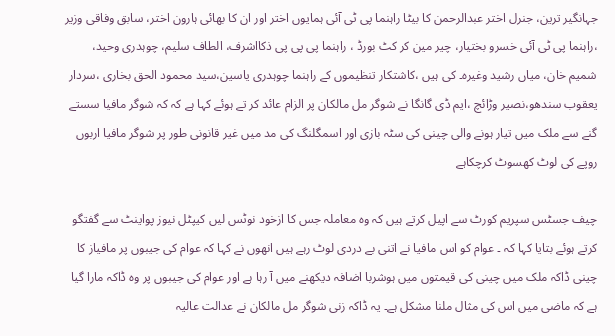جہانگیر ترین، جنرل اختر عبدالرحمن کا بیٹا راہنما پی ٹی آئی ہمایوں اختر اور ان کا بھائی ہارون اختر، سابق وفاقی وزیر ،راہنما پی ٹی آئی خسرو بختیار، چیر مین کر کٹ بورڈ ، راہنما پی پی پی ذکااشرف، الطاف سلیم، چوہدری وحید، شمیم خان، میاں رشید وغیرہ۔ کی ہیں ،کاشتکار تنظیموں کے راہنما چوہدری یاسین،سید محمود الحق بخاری ،سردار یعقوب سندھو،نصیر وڑائچ ،ایم ڈی گانگا نے شوگر مل مالکان پر الزام عائد کر تے ہوئے کہا ہے کہ کہ شوگر مافیا سستے گنے سے ملک میں تیار ہونے والی چینی کی سٹہ بازی اور اسمگلنگ کی مد میں غیر قانونی طور پر شوگر مافیا اربوں روپے کی لوٹ کھسوٹ کرچکاہے

چیف جسٹس سپریم کورٹ سے اپیل کرتے ہیں کہ وہ معاملہ جس کا ازخود نوٹس لیں کیپٹل نیوز پواینٹ سے گفتگو کرتے ہوئے بتایا کہا کہ ۔ عوام کو اس مافیا نے اتنی بے دردی لوٹ رہے ہیں انھوں نے کہا کہ عوام کی جیبوں پر مافیاز کا چینی ڈاکہ ملک میں چینی کی قیمتوں میں ہوشربا اضافہ دیکھنے میں آ رہا ہے اور عوام کی جیبوں پر وہ ڈاکہ مارا گیا ہے کہ ماضی میں اس کی مثال ملنا مشکل ہے۔ یہ ڈاکہ زنی شوگر مل مالکان نے عدالت عالیہ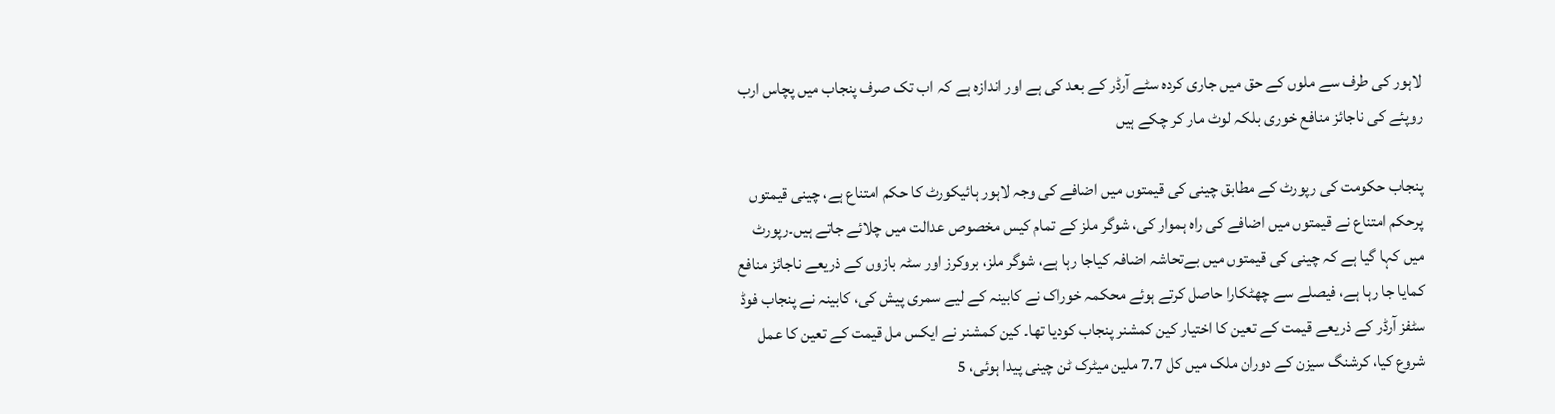لاہور کی طرف سے ملوں کے حق میں جاری کردہ سٹے آرڈر کے بعد کی ہے اور اندازہ ہے کہ اب تک صرف پنجاب میں پچاس ارب روپئے کی ناجائز منافع خوری بلکہ لوٹ مار کر چکے ہیں

پنجاب حکومت کی رپورٹ کے مطابق چینی کی قیمتوں میں اضافے کی وجہ لاہور ہائیکورٹ کا حکم امتناع ہے، چینی قیمتوں پرحکم امتناع نے قیمتوں میں اضافے کی راہ ہموار کی، شوگر ملز کے تمام کیس مخصوص عدالت میں چلائے جاتے ہیں۔رپورٹ میں کہا گیا ہے کہ چینی کی قیمتوں میں بےتحاشہ اضافہ کیاجا رہا ہے، شوگر ملز، بروکرز اور سٹہ بازوں کے ذریعے ناجائز منافع کمایا جا رہا ہے، فیصلے سے چھٹکارا حاصل کرتے ہوئے محکمہ خوراک نے کابینہ کے لیے سمری پیش کی، کابینہ نے پنجاب فوڈ سٹفز آرڈر کے ذریعے قیمت کے تعین کا اختیار کین کمشنر پنجاب کودیا تھا۔ کین کمشنر نے ایکس مل قیمت کے تعین کا عمل شروع کیا، کرشنگ سیزن کے دوران ملک میں کل 7.7 ملین میٹرک ٹن چینی پیدا ہوئی، 5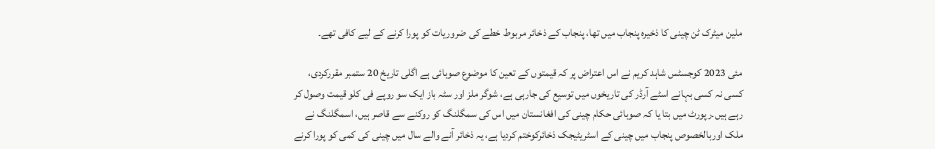ملین میٹرک ٹن چینی کا ذخیرہ پنجاب میں تھا، پنجاب کے ذخائر مربوط خطے کی ضروریات کو پورا کرنے کے لیے کافی تھے۔

مئی 2023 کوجسٹس شاہد کریم نے اس اعتراض پر کہ قیمتوں کے تعین کا موضوع صوبائی ہے اگلی تاریخ 20 ستمبر مقررکردی، کسی نہ کسی بہانے اسٹے آرڈر کی تاریخوں میں توسیع کی جارہی ہے، شوگر ملز اور سٹہ باز ایک سو روپے فی کلو قیمت وصول کر رہے ہیں۔رپورٹ میں بتا یا کہ صوبائی حکام چینی کی افغانستان میں اس کی سمگلنگ کو روکنے سے قاصر ہیں، اسمگلنگ نے ملک اوربالخصوص پنجاب میں چینی کے اسٹریٹیجک ذخائرکوختم کردیا ہے، یہ ذخائر آنے والے سال میں چینی کی کمی کو پورا کرنے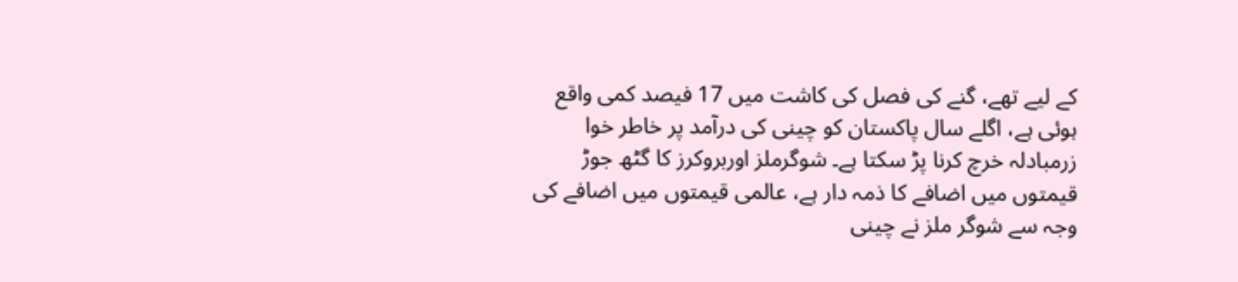کے لیے تھے، گنے کی فصل کی کاشت میں 17 فیصد کمی واقع ہوئی ہے، اگلے سال پاکستان کو چینی کی درآمد پر خاطر خوا زرمبادلہ خرچ کرنا پڑ سکتا ہے۔ شوگرملز اوربروکرز کا گٹھ جوڑ قیمتوں میں اضافے کا ذمہ دار ہے، عالمی قیمتوں میں اضافے کی وجہ سے شوگر ملز نے چینی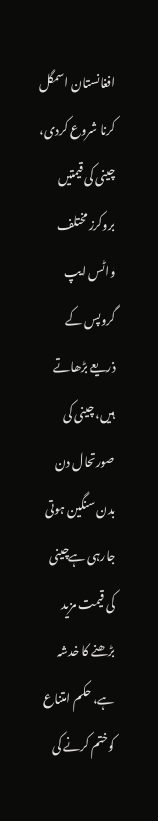افغانستان اسمگل کرنا شروع کردی، چینی کی قیمتیں بروکرز مختلف واٹس ایپ گروپس کے ذریعے بڑھاتے ہیں، چینی کی صورتحال دن بدن سنگین ہوتی جارہی ہےچینی کی قیمت مزید بڑھنے کا خدشہ ہے، حکم امتناع کوختم کرنے کی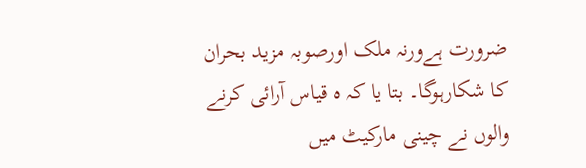ضرورت ہےورنہ ملک اورصوبہ مزید بحران کا شکارہوگا۔ بتا یا کہ ہ قیاس آرائی کرنے والوں نے چینی مارکیٹ میں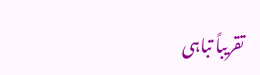تقریباً تباہی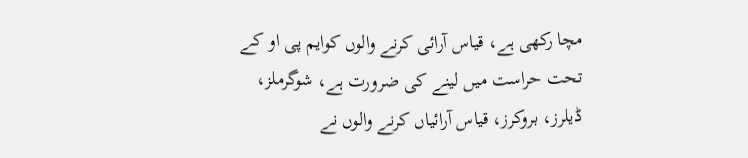مچا رکھی ہے، قیاس آرائی کرنے والوں کوایم پی او کے تحت حراست میں لینے کی ضرورت ہے، شوگرملز، ڈیلرز، بروکرز، قیاس آرائیاں کرنے والوں نے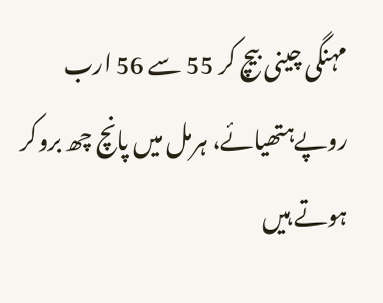مہنگی چینی بیچ کر 55 سے 56 ارب روپےہتھیائے، ہرمل میں پانچ چھ بروکر ہوتے ہیں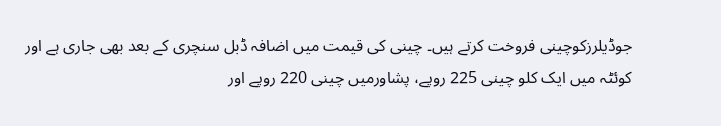جوڈیلرزکوچینی فروخت کرتے ہیں۔ چینی کی قیمت میں اضافہ ڈبل سنچری کے بعد بھی جاری ہے اور کوئٹہ میں ایک کلو چینی 225 روپے، پشاورمیں چینی 220 روپے اور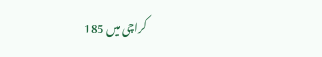کراچی میں 185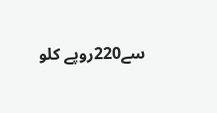سے220روپے کلو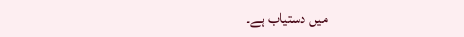میں دستیاب ہے۔